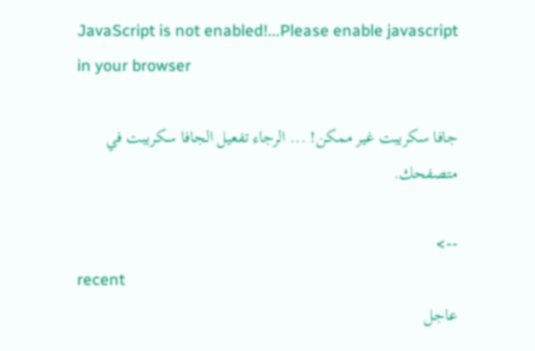JavaScript is not enabled!...Please enable javascript in your browser

جافا سكريبت غير ممكن! ... الرجاء تفعيل الجافا سكريبت في متصفحك.

-->
recent
عاجل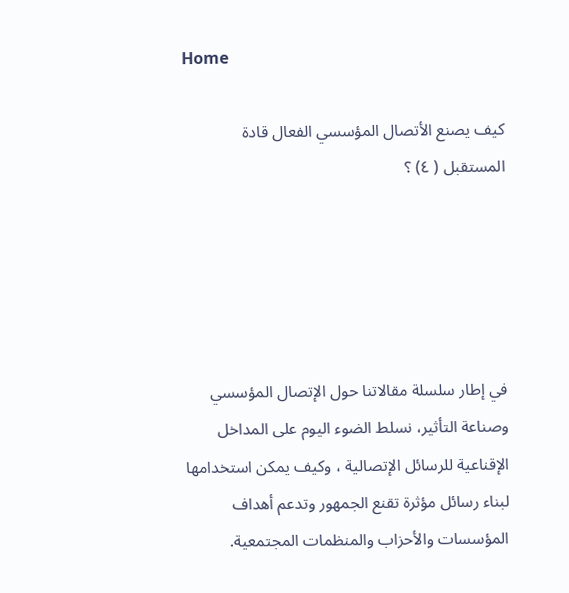Home

كيف يصنع الأتصال المؤسسي الفعال قادة المستقبل ( ٤) ؟





في إطار سلسلة مقالاتنا حول الإتصال المؤسسي وصناعة التأثير، نسلط الضوء اليوم على المداخل الإقناعية للرسائل الإتصالية ، وكيف يمكن استخدامها لبناء رسائل مؤثرة تقنع الجمهور وتدعم أهداف المؤسسات والأحزاب والمنظمات المجتمعية.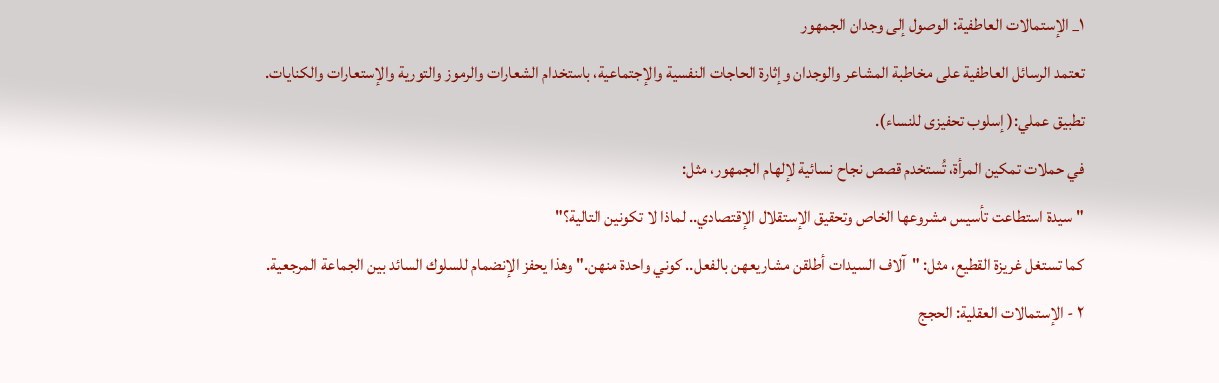١_ الإستمالات العاطفية: الوصول إلى وجدان الجمهور
تعتمد الرسائل العاطفية على مخاطبة المشاعر والوجدان وإثارة الحاجات النفسية والإجتماعية، باستخدام الشعارات والرموز والتورية والإستعارات والكنايات.
تطبيق عملي:( إسلوب تحفيزى للنساء).
في حملات تمكين المرأة، تُستخدم قصص نجاح نسائية لإلهام الجمهور، مثل:
"سيدة استطاعت تأسيس مشروعها الخاص وتحقيق الإستقلال الإقتصادي.. لماذا لا تكونين التالية؟"
كما تستغل غريزة القطيع، مثل: "آلاف السيدات أطلقن مشاريعهن بالفعل.. كوني واحدة منهن." وهذا يحفز الإنضمام للسلوك السائد بين الجماعة المرجعية.
٢ - الإستمالات العقلية: الحجج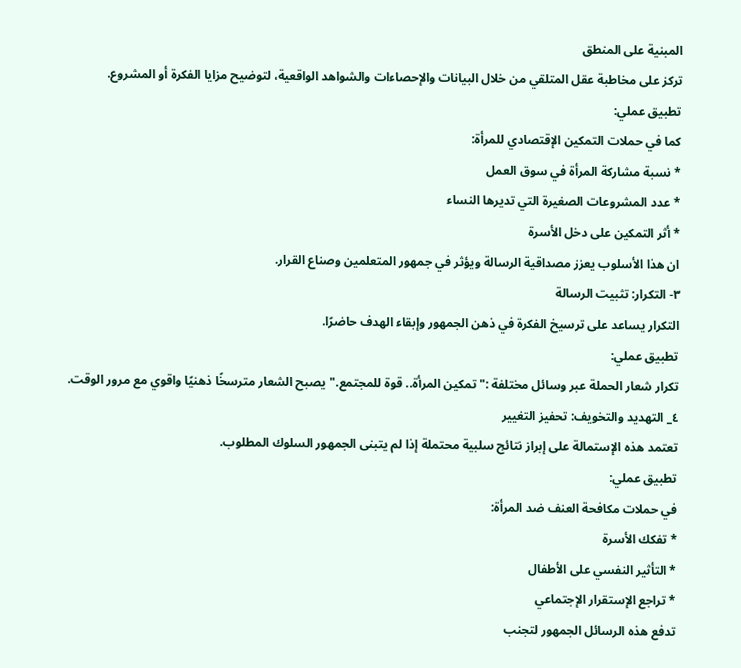المبنية على المنطق
تركز على مخاطبة عقل المتلقي من خلال البيانات والإحصاءات والشواهد الواقعية، لتوضيح مزايا الفكرة أو المشروع.
تطبيق عملي:
كما في حملات التمكين الإقتصادي للمرأة:
* نسبة مشاركة المرأة في سوق العمل
* عدد المشروعات الصغيرة التي تديرها النساء
* أثر التمكين على دخل الأسرة
ان هذا الأسلوب يعزز مصداقية الرسالة ويؤثر في جمهور المتعلمين وصناع القرار.
٣- التكرار: تثبيت الرسالة
التكرار يساعد على ترسيخ الفكرة في ذهن الجمهور وإبقاء الهدف حاضرًا.
تطبيق عملي:
تكرار شعار الحملة عبر وسائل مختلفة :"تمكين المرأة.. قوة للمجتمع."يصبح الشعار مترسخًا ذهنيًا واقوي مع مرور الوقت.
٤_ التهديد والتخويف: تحفيز التغيير
تعتمد هذه الإستمالة على إبراز نتائج سلبية محتملة إذا لم يتبنى الجمهور السلوك المطلوب.
تطبيق عملي:
في حملات مكافحة العنف ضد المرأة:
* تفكك الأسرة
* التأثير النفسي على الأطفال
* تراجع الإستقرار الإجتماعي
تدفع هذه الرسائل الجمهور لتجنب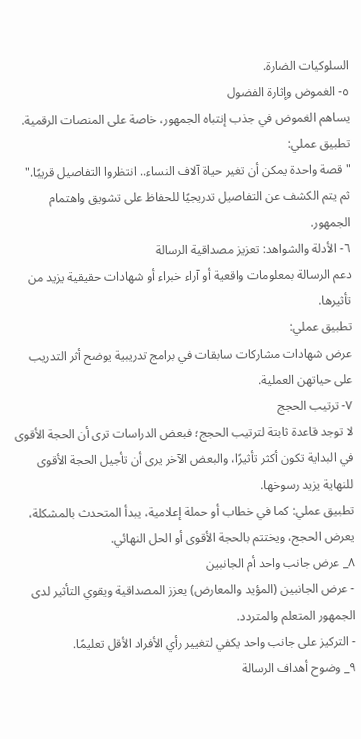السلوكيات الضارة.
٥- الغموض وإثارة الفضول
يساهم الغموض في جذب إنتباه الجمهور، خاصة على المنصات الرقمية.
تطبيق عملي:
"قصة واحدة يمكن أن تغير حياة آلاف النساء.. انتظروا التفاصيل قريبًا."
ثم يتم الكشف عن التفاصيل تدريجيًا للحفاظ على تشويق واهتمام الجمهور.
٦- الأدلة والشواهد: تعزيز مصداقية الرسالة
دعم الرسالة بمعلومات واقعية أو آراء خبراء أو شهادات حقيقية يزيد من تأثيرها.
تطبيق عملي:
عرض شهادات مشاركات سابقات في برامج تدريبية يوضح أثر التدريب على حياتهن العملية.
٧- ترتيب الحجج
لا توجد قاعدة ثابتة لترتيب الحجج؛ فبعض الدراسات ترى أن الحجة الأقوى في البداية تكون أكثر تأثيرًا، والبعض الآخر يرى أن تأجيل الحجة الأقوى للنهاية يزيد رسوخها.
تطبيق عملي: كما في خطاب أو حملة إعلامية، يبدأ المتحدث بالمشكلة، يعرض الحجج، ويختتم بالحجة الأقوى أو الحل النهائي.
٨_ عرض جانب واحد أم الجانبين
- عرض الجانبين (المؤيد والمعارض) يعزز المصداقية ويقوي التأثير لدى الجمهور المتعلم والمتردد.
- التركيز على جانب واحد يكفي لتغيير رأي الأفراد الأقل تعليمًا.
٩_ وضوح أهداف الرسالة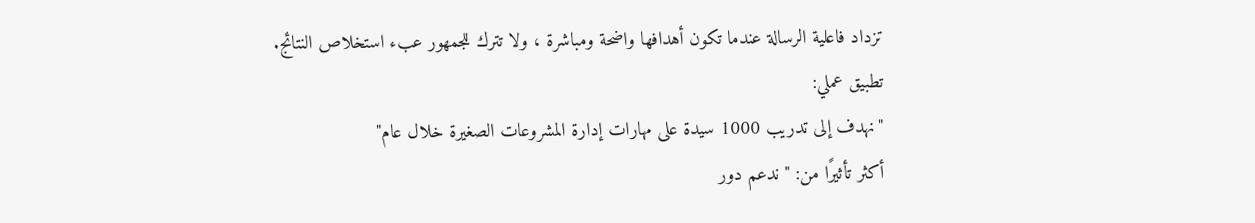تزداد فاعلية الرسالة عندما تكون أهدافها واضحة ومباشرة ، ولا تترك للجمهور عبء استخلاص النتائج.
تطبيق عملي:
"نهدف إلى تدريب 1000 سيدة على مهارات إدارة المشروعات الصغيرة خلال عام"
أكثر تأثيرًا من: " ندعم دور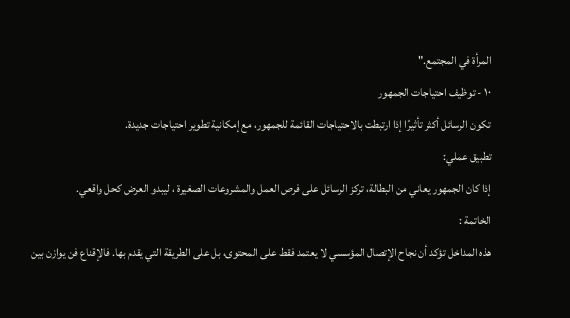المرأة في المجتمع."
١٠ - توظيف احتياجات الجمهور
تكون الرسائل أكثر تأثيرًا إذا ارتبطت بالاحتياجات القائمة للجمهور، مع إمكانية تطوير احتياجات جديدة.
تطبيق عملي:
إذا كان الجمهور يعاني من البطالة، تركز الرسائل على فرص العمل والمشروعات الصغيرة ، ليبدو العرض كحل واقعي.
الخاتمة :
هذه المداخل تؤكد أن نجاح الإتصال المؤسسي لا يعتمد فقط على المحتوى، بل على الطريقة التي يقدم بها. فالإقناع فن يوازن بين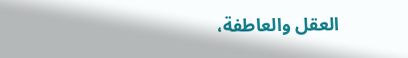العقل والعاطفة،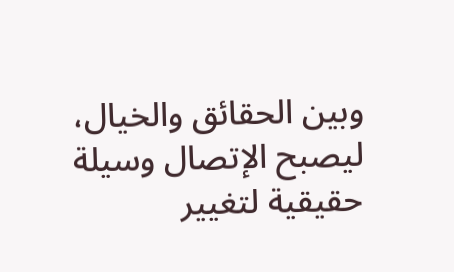وبين الحقائق والخيال، ليصبح الإتصال وسيلة حقيقية لتغيير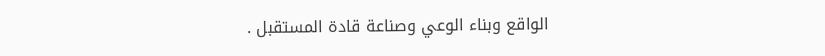الواقع وبناء الوعي وصناعة قادة المستقبل .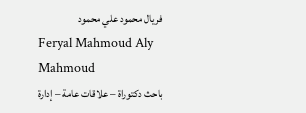فريال محمود علي محمود
Feryal Mahmoud Aly Mahmoud
باحث دكتوراة – علاقات عامة – إدارة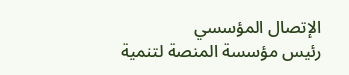الإتصال المؤسسي
رئيس مؤسسة المنصة لتنمية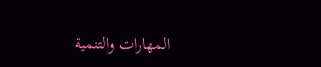المهارات والتنمية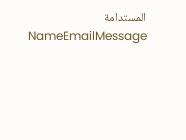المستدامة
NameEmailMessage